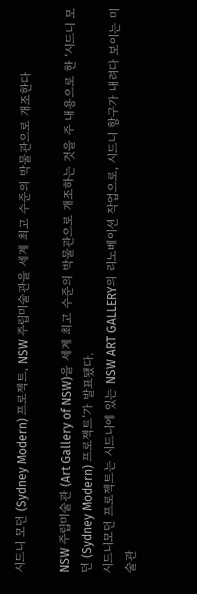시드니 모던 (Sydney Modern) 프로젝트, NSW 주립미술관을 세계 최고 수준의 박물관으로 개조한다

NSW 주립미술관 (Art Gallery of NSW)을 세계 최고 수준의 박물관으로 개조하는 것을 주 내용으로 한 ‘시드니 모던 (Sydney Modern) 프로젝트’가 발표됐다.
시드니모던 프로젝트는 시드니에 있는 NSW ART GALLERY의 리노베이션 작업으로, 시드니 항구가 내려다 보이는 미술관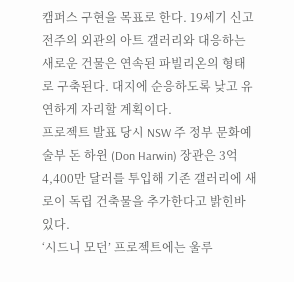캠퍼스 구현을 목표로 한다. 19세기 신고전주의 외관의 아트 갤러리와 대응하는 새로운 건물은 연속된 파빌리온의 형태로 구축된다. 대지에 순응하도록 낮고 유연하게 자리할 계획이다.
프로젝트 발표 당시 NSW 주 정부 문화예술부 돈 하윈 (Don Harwin) 장관은 3억4,400만 달러를 투입해 기존 갤러리에 새로이 독립 건축물을 추가한다고 밝힌바 있다.
‘시드니 모던’ 프로젝트에는 울루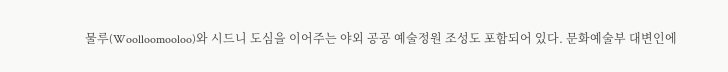물루(Woolloomooloo)와 시드니 도심을 이어주는 야외 공공 예술정원 조성도 포함되어 있다. 문화예술부 대변인에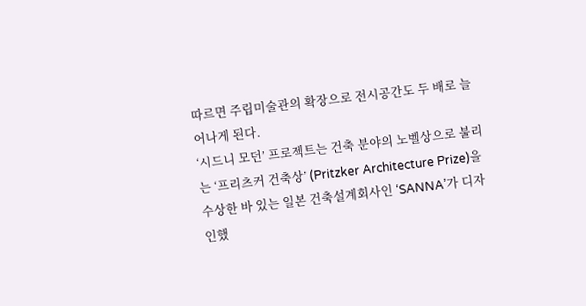따르면 주립미술관의 확장으로 전시공간도 두 배로 늘어나게 된다.
‘시드니 모던’ 프로젝트는 건축 분야의 노벨상으로 불리는 ‘프리츠커 건축상’ (Pritzker Architecture Prize)을 수상한 바 있는 일본 건축설계회사인 ‘SANNA’가 디자인했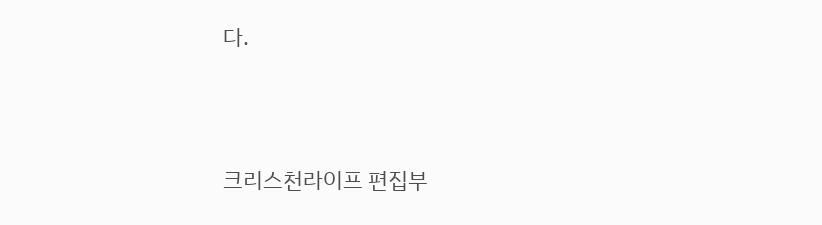다.




크리스천라이프 편집부